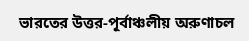ভারতের উত্তর-পূর্বাঞ্চলীয় অরুণাচল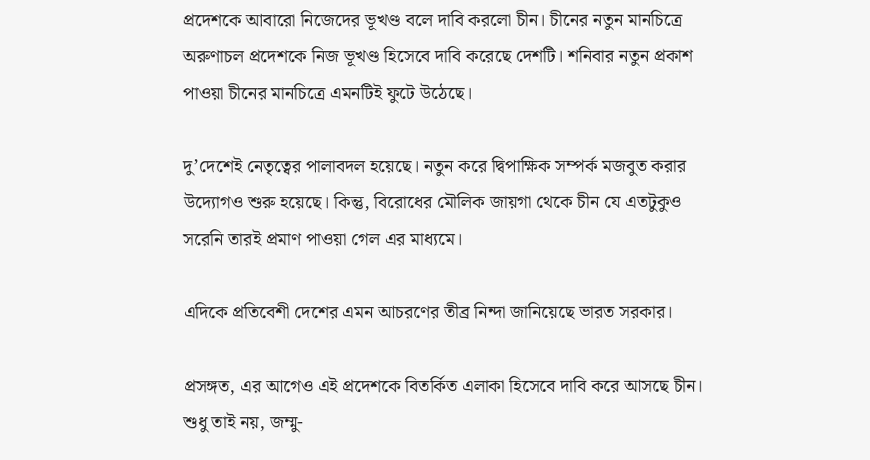প্রদেশকে আবারো নিজেদের ভূখণ্ড বলে দাবি করলো চীন। চীনের নতুন মানচিত্রে অরুণাচল প্রদেশকে নিজ ভূখণ্ড হিসেবে দাবি করেছে দেশটি। শনিবার নতুন প্রকাশ পাওয়া চীনের মানচিত্রে এমনটিই ফুটে উঠেছে।

দু’দেশেই নেতৃত্বের পালাবদল হয়েছে। নতুন করে দ্বিপাক্ষিক সম্পর্ক মজবুত করার উদ্যোগও শুরু হয়েছে। কিন্তু, বিরোধের মৌলিক জায়গা থেকে চীন যে এতটুকুও সরেনি তারই প্রমাণ পাওয়া গেল এর মাধ্যমে।

এদিকে প্রতিবেশী দেশের এমন আচরণের তীব্র নিন্দা জানিয়েছে ভারত সরকার।

প্রসঙ্গত, এর আগেও এই প্রদেশকে বিতর্কিত এলাকা হিসেবে দাবি করে আসছে চীন। শুধু তাই নয়, জম্মু-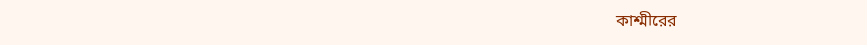কাশ্মীরের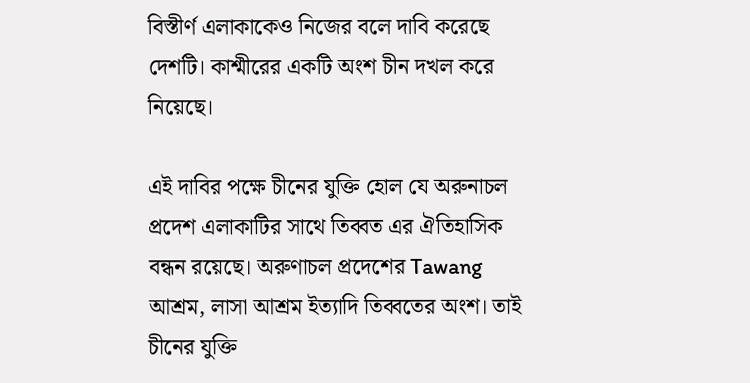বিস্তীর্ণ এলাকাকেও নিজের বলে দাবি করেছে দেশটি। কাশ্মীরের একটি অংশ চীন দখল করে নিয়েছে।

এই দাবির পক্ষে চীনের যুক্তি হোল যে অরুনাচল প্রদেশ এলাকাটির সাথে তিব্বত এর ঐতিহাসিক বন্ধন রয়েছে। অরুণাচল প্রদেশের Tawang আশ্রম, লাসা আশ্রম ইত্যাদি তিব্বতের অংশ। তাই চীনের যুক্তি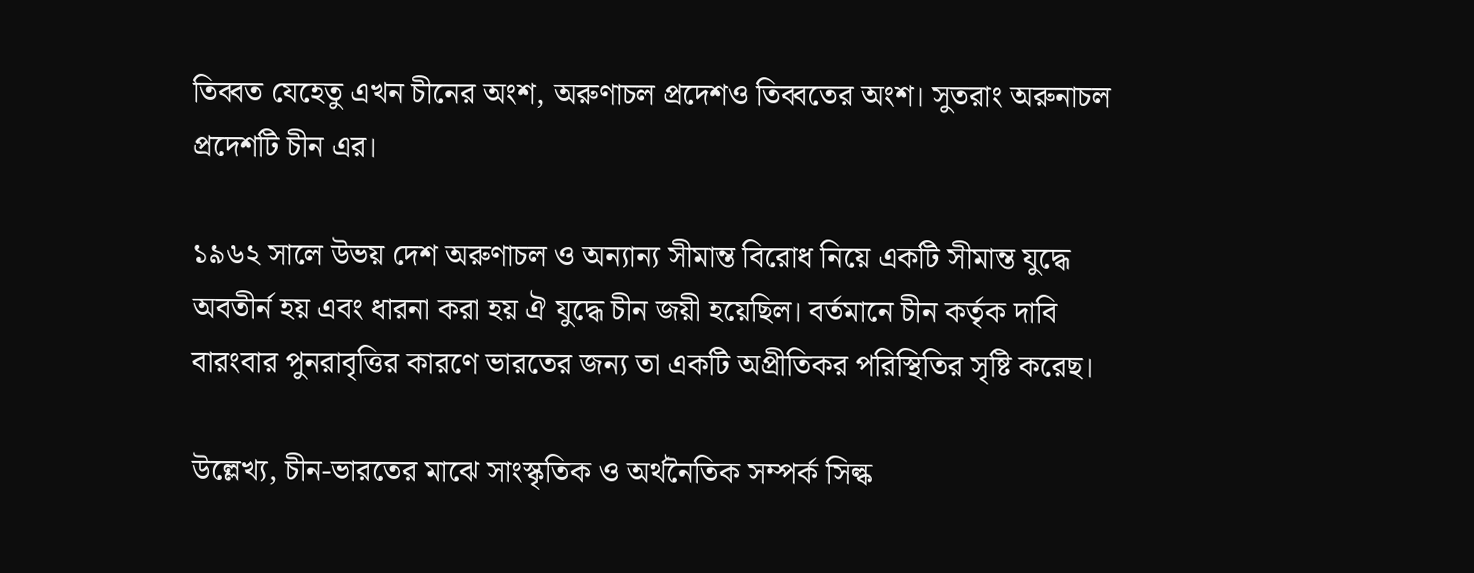তিব্বত যেহেতু এখন চীনের অংশ, অরুণাচল প্রদেশও তিব্বতের অংশ। সুতরাং অরুনাচল প্রদেশটি চীন এর।

১৯৬২ সালে উভয় দেশ অরুণাচল ও অন্যান্য সীমান্ত বিরোধ নিয়ে একটি সীমান্ত যুদ্ধে অবতীর্ন হয় এবং ধারনা করা হয় ঐ যুদ্ধে চীন জয়ী হয়েছিল। বর্তমানে চীন কর্তৃক দাবি বারংবার পুনরাবৃত্তির কারণে ভারতের জন্য তা একটি অপ্রীতিকর পরিস্থিতির সৃষ্টি করেছ।

উল্লেখ্য, চীন-ভারতের মাঝে সাংস্কৃতিক ও অর্থনৈতিক সম্পর্ক সিল্ক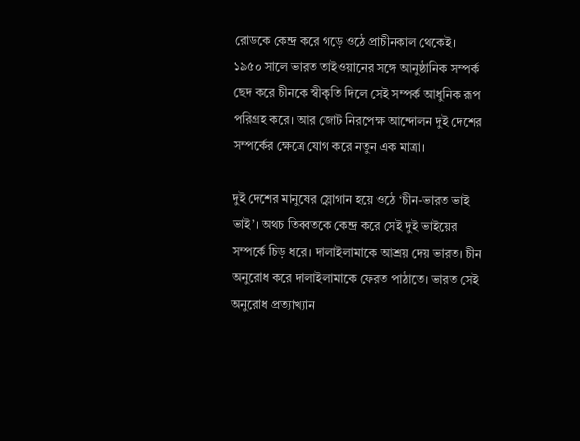রোডকে কেন্দ্র করে গড়ে ওঠে প্রাচীনকাল থেকেই। ১৯৫০ সালে ভারত তাইওয়ানের সঙ্গে আনুষ্ঠানিক সম্পর্ক ছেদ করে চীনকে স্বীকৃতি দিলে সেই সম্পর্ক আধুনিক রূপ পরিগ্রহ করে। আর জোট নিরপেক্ষ আন্দোলন দুই দেশের সম্পর্কের ক্ষেত্রে যোগ করে নতুন এক মাত্রা।

দুই দেশের মানুষের স্লোগান হয়ে ওঠে ‘চীন-ভারত ভাই ভাই’। অথচ তিব্বতকে কেন্দ্র করে সেই দুই ভাইয়ের সম্পর্কে চিড় ধরে। দালাইলামাকে আশ্রয় দেয় ভারত। চীন অনুরোধ করে দালাইলামাকে ফেরত পাঠাতে। ভারত সেই অনুরোধ প্রত্যাখ্যান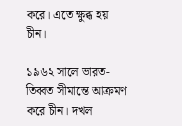করে। এতে ক্ষুব্ধ হয় চীন।

১৯৬২ সালে ভারত-তিব্বত সীমান্তে আক্রমণ করে চীন। দখল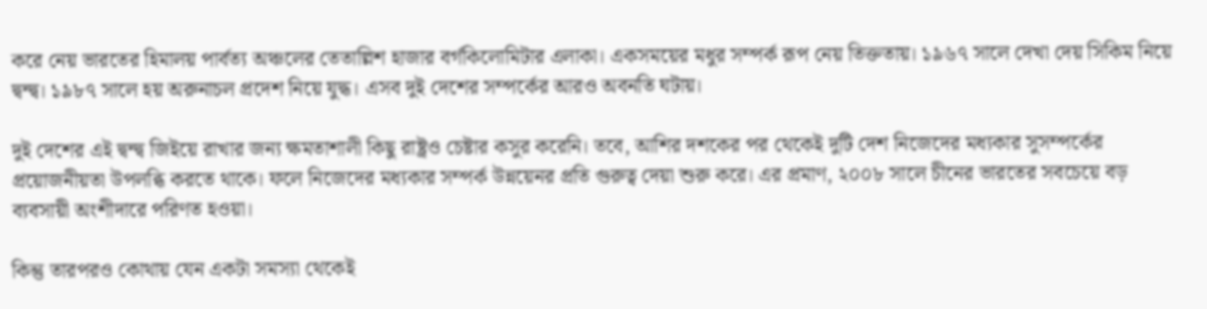করে নেয় ভারতের হিমালয় পার্বত্য অঞ্চলের তেতাল্লিশ হাজার বর্গকিলোমিটার এলাকা। একসময়ের মধুর সম্পর্ক রূপ নেয় তিক্ততায়। ১৯৬৭ সালে দেখা দেয় সিকিম নিয়ে দ্বন্দ্ব। ১৯৮৭ সালে হয় অরুনাচল প্রদেশ নিয়ে যুদ্ধ। এসব দুই দেশের সম্পর্কের আরও অবনতি ঘটায়।

দুই দেশের এই দ্বন্দ্ব জিইয়ে রাখার জন্য ক্ষমতাশালী কিছু রাষ্ট্রও চেষ্টার কসুর করেনি। তবে, আশির দশকের পর থেকেই দুটি দেশ নিজেদের মধ্যকার সুসম্পর্কের প্রয়োজনীয়তা উপলব্ধি করতে থাকে। ফলে নিজেদের মধ্যকার সম্পর্ক উন্নয়েনর প্রতি গুরুত্ব দেয়া শুরু করে। এর প্রমাণ, ২০০৮ সালে চীনের ভারতের সবচেয়ে বড় ব্যবসায়ী অংশীদারে পরিণত হওয়া।

কিন্তু তারপরও কোথায় যেন একটা সমস্যা থেকেই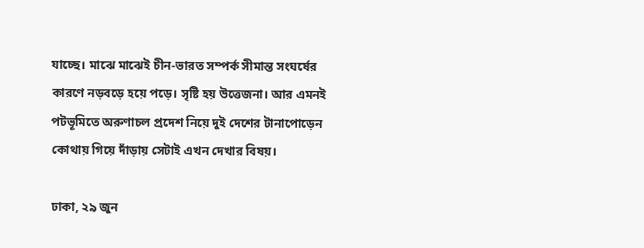যাচ্ছে। মাঝে মাঝেই চীন-ভারত সম্পর্ক সীমান্ত সংঘর্ষের কারণে নড়বড়ে হয়ে পড়ে। সৃষ্টি হয় উত্তেজনা। আর এমনই পটভূমিতে অরুণাচল প্রদেশ নিয়ে দুই দেশের টানাপোড়েন কোথায় গিয়ে দাঁড়ায় সেটাই এখন দেখার বিষয়।

ঢাকা, ২৯ জুন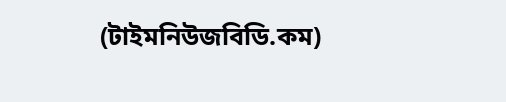(টাইমনিউজবিডি.কম)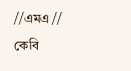//এমএ // কেবি